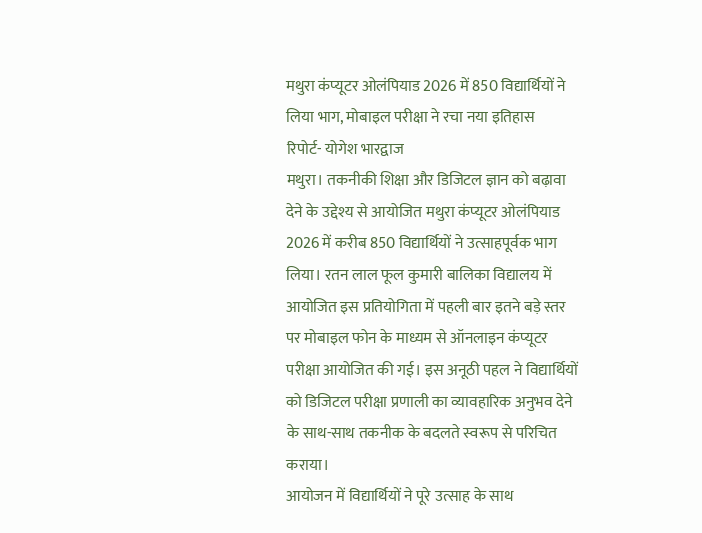मथुरा कंप्यूटर ओलंपियाड 2026 में 850 विद्यार्थियों ने लिया भाग, मोबाइल परीक्षा ने रचा नया इतिहास
रिपोर्ट- योगेश भारद्वाज
मथुरा। तकनीकी शिक्षा और डिजिटल ज्ञान को बढ़ावा देने के उद्देश्य से आयोजित मथुरा कंप्यूटर ओलंपियाड 2026 में करीब 850 विद्यार्थियों ने उत्साहपूर्वक भाग लिया। रतन लाल फूल कुमारी बालिका विद्यालय में आयोजित इस प्रतियोगिता में पहली बार इतने बड़े स्तर पर मोबाइल फोन के माध्यम से ऑनलाइन कंप्यूटर परीक्षा आयोजित की गई। इस अनूठी पहल ने विद्यार्थियों को डिजिटल परीक्षा प्रणाली का व्यावहारिक अनुभव देने के साथ-साथ तकनीक के बदलते स्वरूप से परिचित कराया।
आयोजन में विद्यार्थियों ने पूरे उत्साह के साथ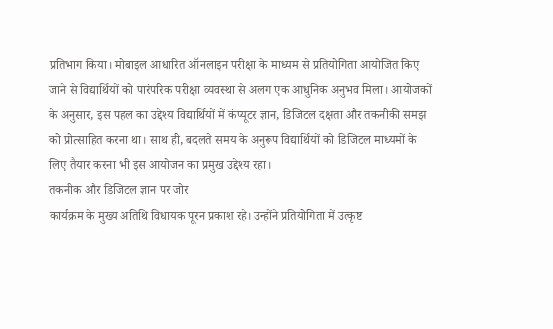प्रतिभाग किया। मोबाइल आधारित ऑनलाइन परीक्षा के माध्यम से प्रतियोगिता आयोजित किए जाने से विद्यार्थियों को पारंपरिक परीक्षा व्यवस्था से अलग एक आधुनिक अनुभव मिला। आयोजकों के अनुसार, इस पहल का उद्देश्य विद्यार्थियों में कंप्यूटर ज्ञान, डिजिटल दक्षता और तकनीकी समझ को प्रोत्साहित करना था। साथ ही, बदलते समय के अनुरूप विद्यार्थियों को डिजिटल माध्यमों के लिए तैयार करना भी इस आयोजन का प्रमुख उद्देश्य रहा।
तकनीक और डिजिटल ज्ञान पर जोर
कार्यक्रम के मुख्य अतिथि विधायक पूरन प्रकाश रहे। उन्होंने प्रतियोगिता में उत्कृष्ट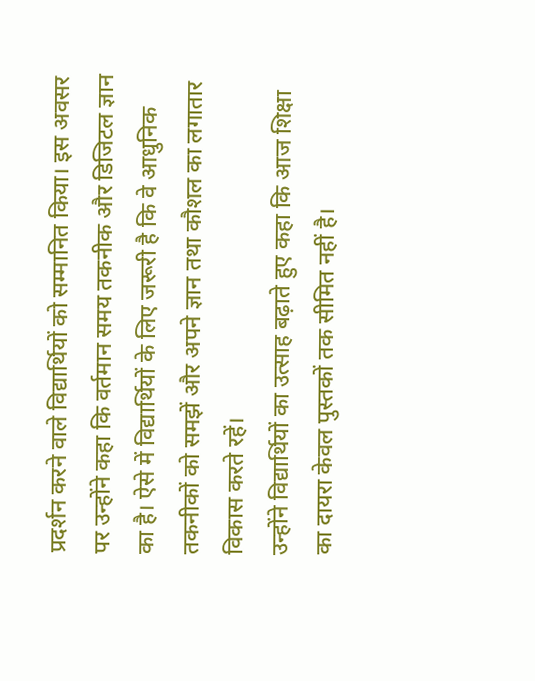प्रदर्शन करने वाले विद्यार्थियों को सम्मानित किया। इस अवसर पर उन्होंने कहा कि वर्तमान समय तकनीक और डिजिटल ज्ञान का है। ऐसे में विद्यार्थियों के लिए जरूरी है कि वे आधुनिक तकनीकों को समझें और अपने ज्ञान तथा कौशल का लगातार विकास करते रहें।
उन्होंने विद्यार्थियों का उत्साह बढ़ाते हुए कहा कि आज शिक्षा का दायरा केवल पुस्तकों तक सीमित नहीं है।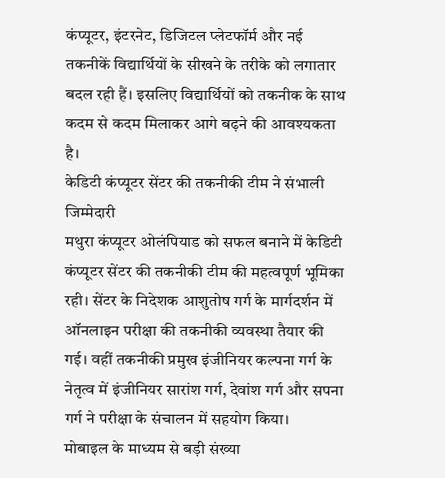कंप्यूटर, इंटरनेट, डिजिटल प्लेटफॉर्म और नई तकनीकें विद्यार्थियों के सीखने के तरीके को लगातार बदल रही हैं। इसलिए विद्यार्थियों को तकनीक के साथ कदम से कदम मिलाकर आगे बढ़ने की आवश्यकता है।
केडिटी कंप्यूटर सेंटर की तकनीकी टीम ने संभाली जिम्मेदारी
मथुरा कंप्यूटर ओलंपियाड को सफल बनाने में केडिटी कंप्यूटर सेंटर की तकनीकी टीम की महत्वपूर्ण भूमिका रही। सेंटर के निदेशक आशुतोष गर्ग के मार्गदर्शन में ऑनलाइन परीक्षा की तकनीकी व्यवस्था तैयार की गई। वहीं तकनीकी प्रमुख इंजीनियर कल्पना गर्ग के नेतृत्व में इंजीनियर सारांश गर्ग, देवांश गर्ग और सपना गर्ग ने परीक्षा के संचालन में सहयोग किया।
मोबाइल के माध्यम से बड़ी संख्या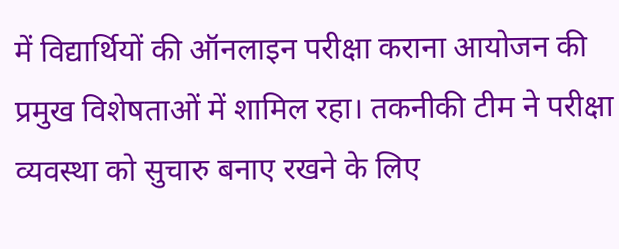में विद्यार्थियों की ऑनलाइन परीक्षा कराना आयोजन की प्रमुख विशेषताओं में शामिल रहा। तकनीकी टीम ने परीक्षा व्यवस्था को सुचारु बनाए रखने के लिए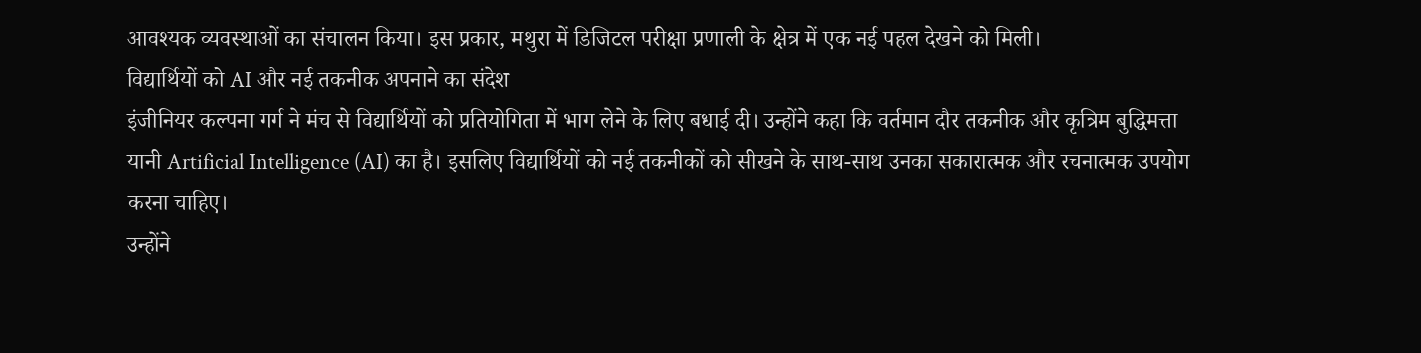आवश्यक व्यवस्थाओं का संचालन किया। इस प्रकार, मथुरा में डिजिटल परीक्षा प्रणाली के क्षेत्र में एक नई पहल देखने को मिली।
विद्यार्थियों को AI और नई तकनीक अपनाने का संदेश
इंजीनियर कल्पना गर्ग ने मंच से विद्यार्थियों को प्रतियोगिता में भाग लेने के लिए बधाई दी। उन्होंने कहा कि वर्तमान दौर तकनीक और कृत्रिम बुद्धिमत्ता यानी Artificial Intelligence (AI) का है। इसलिए विद्यार्थियों को नई तकनीकों को सीखने के साथ-साथ उनका सकारात्मक और रचनात्मक उपयोग करना चाहिए।
उन्होंने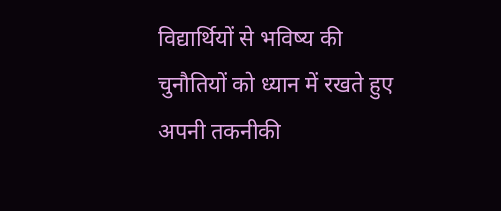विद्यार्थियों से भविष्य की चुनौतियों को ध्यान में रखते हुए अपनी तकनीकी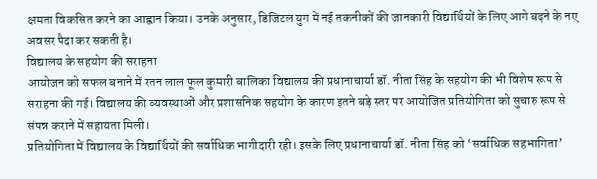क्षमता विकसित करने का आह्वान किया। उनके अनुसार, डिजिटल युग में नई तकनीकों की जानकारी विद्यार्थियों के लिए आगे बढ़ने के नए अवसर पैदा कर सकती है।
विद्यालय के सहयोग की सराहना
आयोजन को सफल बनाने में रतन लाल फूल कुमारी बालिका विद्यालय की प्रधानाचार्या डॉ. नीता सिंह के सहयोग की भी विशेष रूप से सराहना की गई। विद्यालय की व्यवस्थाओं और प्रशासनिक सहयोग के कारण इतने बड़े स्तर पर आयोजित प्रतियोगिता को सुचारु रूप से संपन्न कराने में सहायता मिली।
प्रतियोगिता में विद्यालय के विद्यार्थियों की सर्वाधिक भागीदारी रही। इसके लिए प्रधानाचार्या डॉ. नीता सिंह को ‘सर्वाधिक सहभागिता’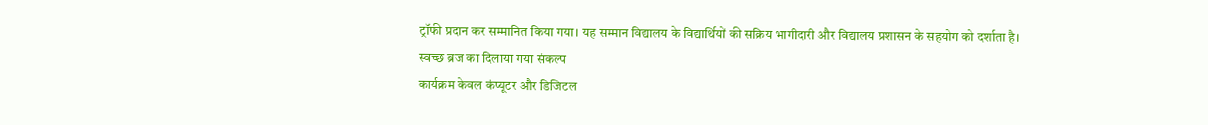ट्रॉफी प्रदान कर सम्मानित किया गया। यह सम्मान विद्यालय के विद्यार्थियों की सक्रिय भागीदारी और विद्यालय प्रशासन के सहयोग को दर्शाता है।
स्वच्छ ब्रज का दिलाया गया संकल्प
कार्यक्रम केवल कंप्यूटर और डिजिटल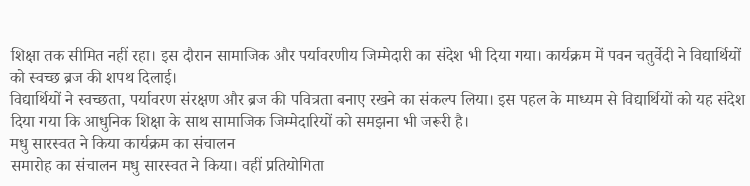शिक्षा तक सीमित नहीं रहा। इस दौरान सामाजिक और पर्यावरणीय जिम्मेदारी का संदेश भी दिया गया। कार्यक्रम में पवन चतुर्वेदी ने विद्यार्थियों को स्वच्छ ब्रज की शपथ दिलाई।
विद्यार्थियों ने स्वच्छता, पर्यावरण संरक्षण और ब्रज की पवित्रता बनाए रखने का संकल्प लिया। इस पहल के माध्यम से विद्यार्थियों को यह संदेश दिया गया कि आधुनिक शिक्षा के साथ सामाजिक जिम्मेदारियों को समझना भी जरूरी है।
मधु सारस्वत ने किया कार्यक्रम का संचालन
समारोह का संचालन मधु सारस्वत ने किया। वहीं प्रतियोगिता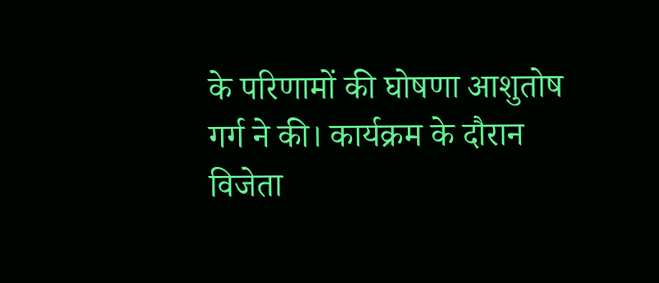के परिणामों की घोषणा आशुतोष गर्ग ने की। कार्यक्रम के दौरान विजेता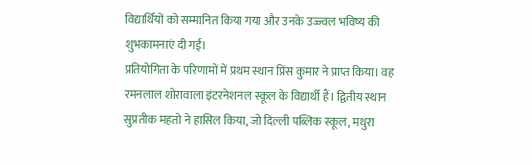विद्यार्थियों को सम्मानित किया गया और उनके उज्ज्वल भविष्य की शुभकामनाएं दी गईं।
प्रतियोगिता के परिणामों में प्रथम स्थान प्रिंस कुमार ने प्राप्त किया। वह रमनलाल शोरावाला इंटरनेशनल स्कूल के विद्यार्थी हैं। द्वितीय स्थान सुप्रतीक महतो ने हासिल किया, जो दिल्ली पब्लिक स्कूल, मथुरा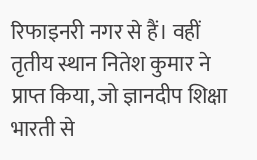रिफाइनरी नगर से हैं। वहीं तृतीय स्थान नितेश कुमार ने प्राप्त किया, जो ज्ञानदीप शिक्षा भारती से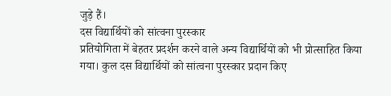जुड़े हैं।
दस विद्यार्थियों को सांत्वना पुरस्कार
प्रतियोगिता में बेहतर प्रदर्शन करने वाले अन्य विद्यार्थियों को भी प्रोत्साहित किया गया। कुल दस विद्यार्थियों को सांत्वना पुरस्कार प्रदान किए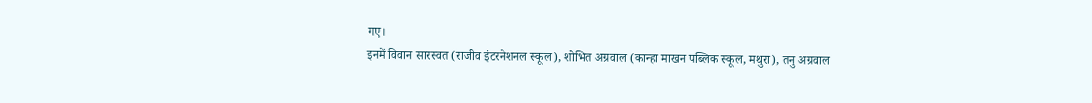गए।
इनमें विवान सारस्वत (राजीव इंटरनेशनल स्कूल), शोभित अग्रवाल (कान्हा माखन पब्लिक स्कूल, मथुरा), तनु अग्रवाल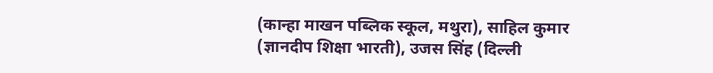(कान्हा माखन पब्लिक स्कूल, मथुरा), साहिल कुमार (ज्ञानदीप शिक्षा भारती), उजस सिंह (दिल्ली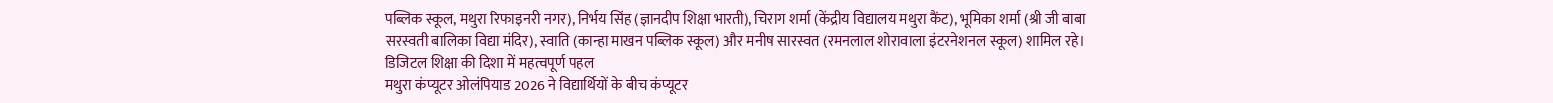पब्लिक स्कूल, मथुरा रिफाइनरी नगर), निर्भय सिंह (ज्ञानदीप शिक्षा भारती), चिराग शर्मा (केंद्रीय विद्यालय मथुरा कैंट), भूमिका शर्मा (श्री जी बाबा सरस्वती बालिका विद्या मंदिर), स्वाति (कान्हा माखन पब्लिक स्कूल) और मनीष सारस्वत (रमनलाल शोरावाला इंटरनेशनल स्कूल) शामिल रहे।
डिजिटल शिक्षा की दिशा में महत्वपूर्ण पहल
मथुरा कंप्यूटर ओलंपियाड 2026 ने विद्यार्थियों के बीच कंप्यूटर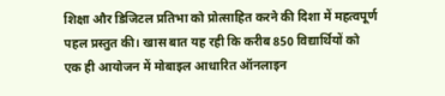शिक्षा और डिजिटल प्रतिभा को प्रोत्साहित करने की दिशा में महत्वपूर्ण पहल प्रस्तुत की। खास बात यह रही कि करीब 850 विद्यार्थियों को एक ही आयोजन में मोबाइल आधारित ऑनलाइन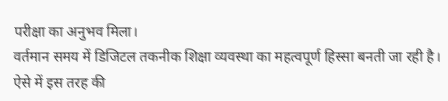परीक्षा का अनुभव मिला।
वर्तमान समय में डिजिटल तकनीक शिक्षा व्यवस्था का महत्वपूर्ण हिस्सा बनती जा रही है। ऐसे में इस तरह की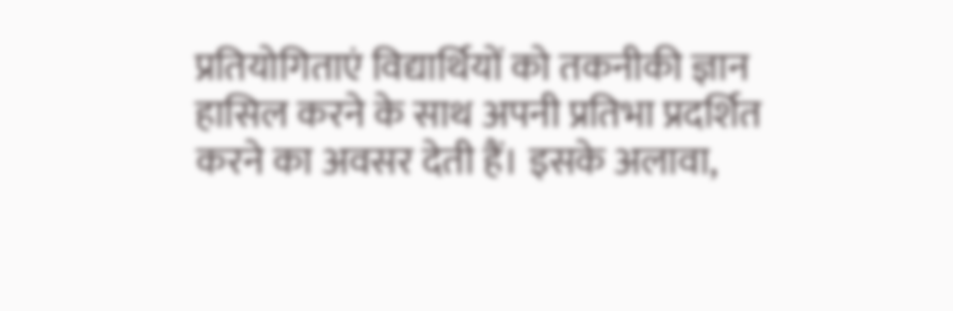प्रतियोगिताएं विद्यार्थियों को तकनीकी ज्ञान हासिल करने के साथ अपनी प्रतिभा प्रदर्शित करने का अवसर देती हैं। इसके अलावा,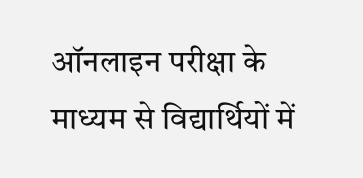ऑनलाइन परीक्षा के माध्यम से विद्यार्थियों में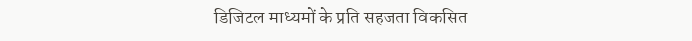डिजिटल माध्यमों के प्रति सहजता विकसित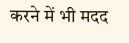करने में भी मदद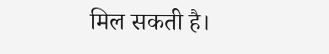मिल सकती है।